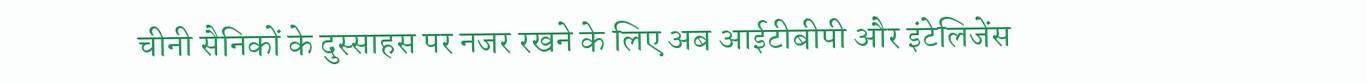चीनी सैनिकों के दुस्साहस पर नजर रखने के लिए अब आईटीबीपी और इंटेलिजेंस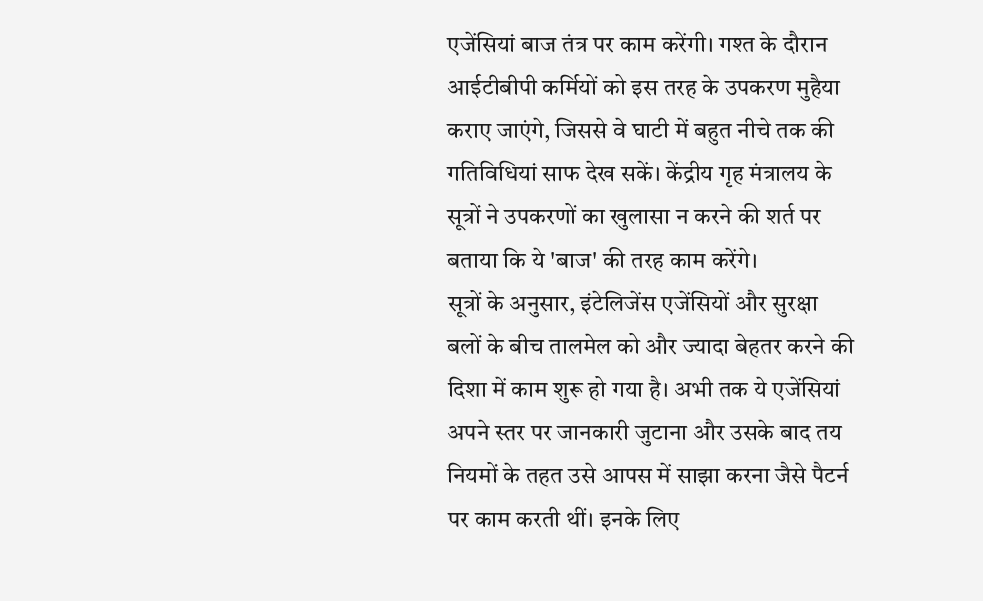एजेंसियां बाज तंत्र पर काम करेंगी। गश्त के दौरान आईटीबीपी कर्मियों को इस तरह के उपकरण मुहैया कराए जाएंगे, जिससे वे घाटी में बहुत नीचे तक की गतिविधियां साफ देख सकें। केंद्रीय गृह मंत्रालय के सूत्रों ने उपकरणों का खुलासा न करने की शर्त पर बताया कि ये 'बाज' की तरह काम करेंगे।
सूत्रों के अनुसार, इंटेलिजेंस एजेंसियों और सुरक्षा बलों के बीच तालमेल को और ज्यादा बेहतर करने की दिशा में काम शुरू हो गया है। अभी तक ये एजेंसियां अपने स्तर पर जानकारी जुटाना और उसके बाद तय नियमों के तहत उसे आपस में साझा करना जैसे पैटर्न पर काम करती थीं। इनके लिए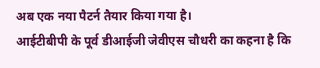अब एक नया पैटर्न तैयार किया गया है।
आईटीबीपी के पूर्व डीआईजी जेवीएस चौधरी का कहना है कि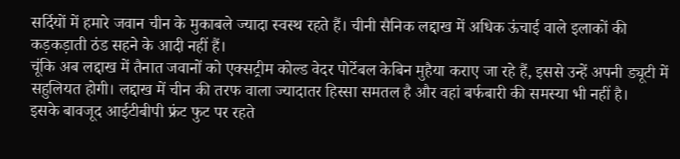सर्दियों में हमारे जवान चीन के मुकाबले ज्यादा स्वस्थ रहते हैं। चीनी सैनिक लद्दाख में अधिक ऊंचाई वाले इलाकों की कड़कड़ाती ठंड सहने के आदी नहीं हैं।
चूंकि अब लद्दाख में तैनात जवानों को एक्सट्रीम कोल्ड वेदर पोर्टेबल केबिन मुहैया कराए जा रहे हैं, इससे उन्हें अपनी ड्यूटी में सहुलियत होगी। लद्दाख में चीन की तरफ वाला ज्यादातर हिस्सा समतल है और वहां बर्फबारी की समस्या भी नहीं है।
इसके बावजूद आईटीबीपी फ्रंट फुट पर रहते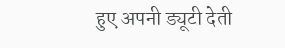हुए अपनी ड्यूटी देती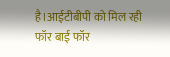है।आईटीबीपी को मिल रही फॉर बाई फॉर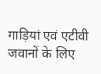गाड़ियां एवं एटीवी जवानों के लिए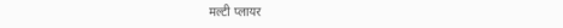मल्टी प्लायर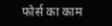फोर्स का काम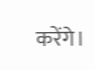करेंगे।